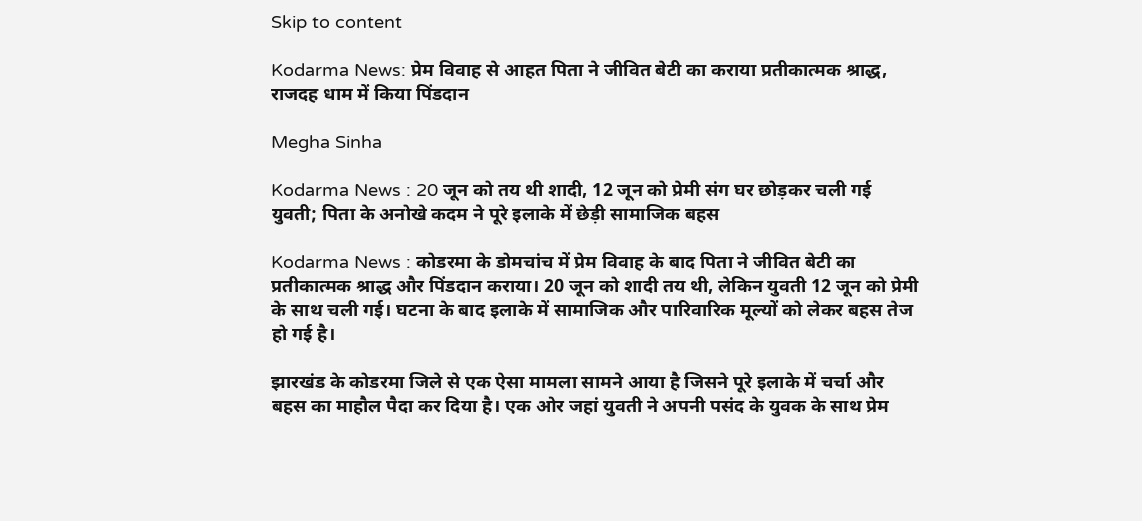Skip to content

Kodarma News: प्रेम विवाह से आहत पिता ने जीवित बेटी का कराया प्रतीकात्मक श्राद्ध, राजदह धाम में किया पिंडदान

Megha Sinha

Kodarma News : 20 जून को तय थी शादी, 12 जून को प्रेमी संग घर छोड़कर चली गई युवती; पिता के अनोखे कदम ने पूरे इलाके में छेड़ी सामाजिक बहस

Kodarma News : कोडरमा के डोमचांच में प्रेम विवाह के बाद पिता ने जीवित बेटी का प्रतीकात्मक श्राद्ध और पिंडदान कराया। 20 जून को शादी तय थी, लेकिन युवती 12 जून को प्रेमी के साथ चली गई। घटना के बाद इलाके में सामाजिक और पारिवारिक मूल्यों को लेकर बहस तेज हो गई है।

झारखंड के कोडरमा जिले से एक ऐसा मामला सामने आया है जिसने पूरे इलाके में चर्चा और बहस का माहौल पैदा कर दिया है। एक ओर जहां युवती ने अपनी पसंद के युवक के साथ प्रेम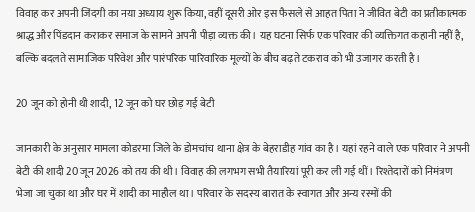विवाह कर अपनी जिंदगी का नया अध्याय शुरू किया, वहीं दूसरी ओर इस फैसले से आहत पिता ने जीवित बेटी का प्रतीकात्मक श्राद्ध और पिंडदान कराकर समाज के सामने अपनी पीड़ा व्यक्त की। यह घटना सिर्फ एक परिवार की व्यक्तिगत कहानी नहीं है, बल्कि बदलते सामाजिक परिवेश और पारंपरिक पारिवारिक मूल्यों के बीच बढ़ते टकराव को भी उजागर करती है।

20 जून को होनी थी शादी, 12 जून को घर छोड़ गई बेटी

जानकारी के अनुसार मामला कोडरमा जिले के डोमचांच थाना क्षेत्र के बेहराडीह गांव का है। यहां रहने वाले एक परिवार ने अपनी बेटी की शादी 20 जून 2026 को तय की थी। विवाह की लगभग सभी तैयारियां पूरी कर ली गई थीं। रिश्तेदारों को निमंत्रण भेजा जा चुका था और घर में शादी का माहौल था। परिवार के सदस्य बारात के स्वागत और अन्य रस्मों की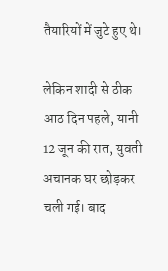तैयारियों में जुटे हुए थे।

लेकिन शादी से ठीक आठ दिन पहले, यानी 12 जून की रात, युवती अचानक घर छोड़कर चली गई। बाद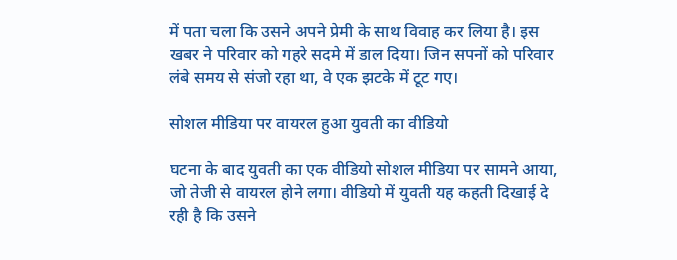में पता चला कि उसने अपने प्रेमी के साथ विवाह कर लिया है। इस खबर ने परिवार को गहरे सदमे में डाल दिया। जिन सपनों को परिवार लंबे समय से संजो रहा था, वे एक झटके में टूट गए।

सोशल मीडिया पर वायरल हुआ युवती का वीडियो

घटना के बाद युवती का एक वीडियो सोशल मीडिया पर सामने आया, जो तेजी से वायरल होने लगा। वीडियो में युवती यह कहती दिखाई दे रही है कि उसने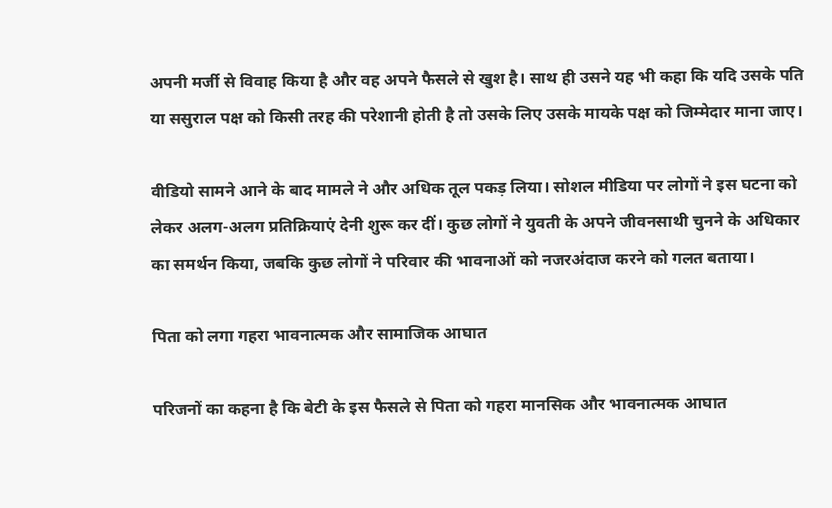अपनी मर्जी से विवाह किया है और वह अपने फैसले से खुश है। साथ ही उसने यह भी कहा कि यदि उसके पति या ससुराल पक्ष को किसी तरह की परेशानी होती है तो उसके लिए उसके मायके पक्ष को जिम्मेदार माना जाए।

वीडियो सामने आने के बाद मामले ने और अधिक तूल पकड़ लिया। सोशल मीडिया पर लोगों ने इस घटना को लेकर अलग-अलग प्रतिक्रियाएं देनी शुरू कर दीं। कुछ लोगों ने युवती के अपने जीवनसाथी चुनने के अधिकार का समर्थन किया, जबकि कुछ लोगों ने परिवार की भावनाओं को नजरअंदाज करने को गलत बताया।

पिता को लगा गहरा भावनात्मक और सामाजिक आघात

परिजनों का कहना है कि बेटी के इस फैसले से पिता को गहरा मानसिक और भावनात्मक आघात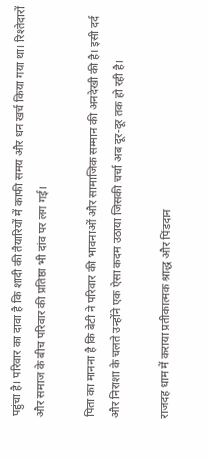पहुंचा है। परिवार का दावा है कि शादी की तैयारियों में काफी समय और धन खर्च किया गया था। रिश्तेदारों और समाज के बीच परिवार की प्रतिष्ठा भी दांव पर लग गई।

पिता का मानना है कि बेटी ने परिवार की भावनाओं और सामाजिक सम्मान की अनदेखी की है। इसी दर्द और निराशा के चलते उन्होंने एक ऐसा कदम उठाया जिसकी चर्चा अब दूर-दूर तक हो रही है।

राजदह धाम में कराया प्रतीकात्मक श्राद्ध और पिंडदान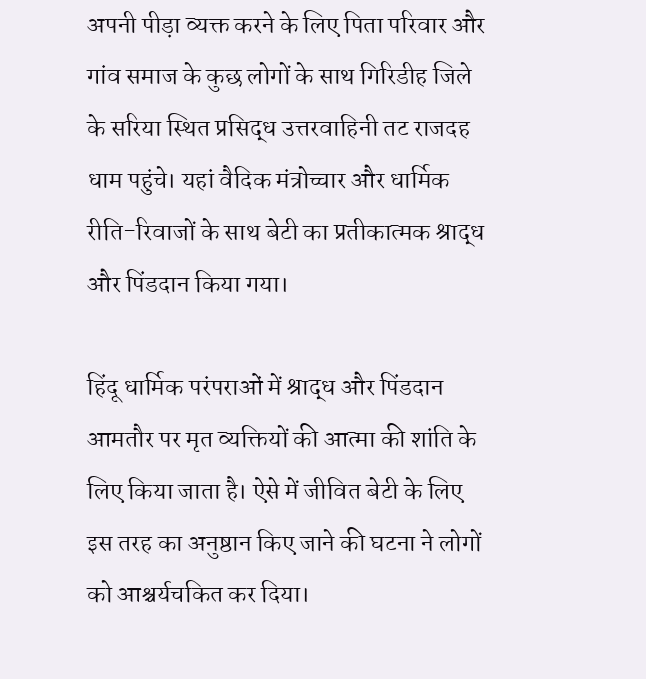अपनी पीड़ा व्यक्त करने के लिए पिता परिवार और गांव समाज के कुछ लोगों के साथ गिरिडीह जिले के सरिया स्थित प्रसिद्ध उत्तरवाहिनी तट राजदह धाम पहुंचे। यहां वैदिक मंत्रोच्चार और धार्मिक रीति-रिवाजों के साथ बेटी का प्रतीकात्मक श्राद्ध और पिंडदान किया गया।

हिंदू धार्मिक परंपराओं में श्राद्ध और पिंडदान आमतौर पर मृत व्यक्तियों की आत्मा की शांति के लिए किया जाता है। ऐसे में जीवित बेटी के लिए इस तरह का अनुष्ठान किए जाने की घटना ने लोगों को आश्चर्यचकित कर दिया।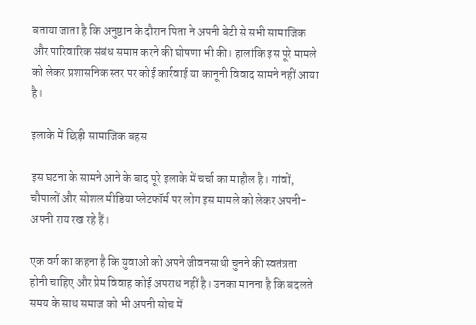बताया जाता है कि अनुष्ठान के दौरान पिता ने अपनी बेटी से सभी सामाजिक और पारिवारिक संबंध समाप्त करने की घोषणा भी की। हालांकि इस पूरे मामले को लेकर प्रशासनिक स्तर पर कोई कार्रवाई या कानूनी विवाद सामने नहीं आया है।

इलाके में छिड़ी सामाजिक बहस

इस घटना के सामने आने के बाद पूरे इलाके में चर्चा का माहौल है। गांवों, चौपालों और सोशल मीडिया प्लेटफॉर्म पर लोग इस मामले को लेकर अपनी-अपनी राय रख रहे हैं।

एक वर्ग का कहना है कि युवाओं को अपने जीवनसाथी चुनने की स्वतंत्रता होनी चाहिए और प्रेम विवाह कोई अपराध नहीं है। उनका मानना है कि बदलते समय के साथ समाज को भी अपनी सोच में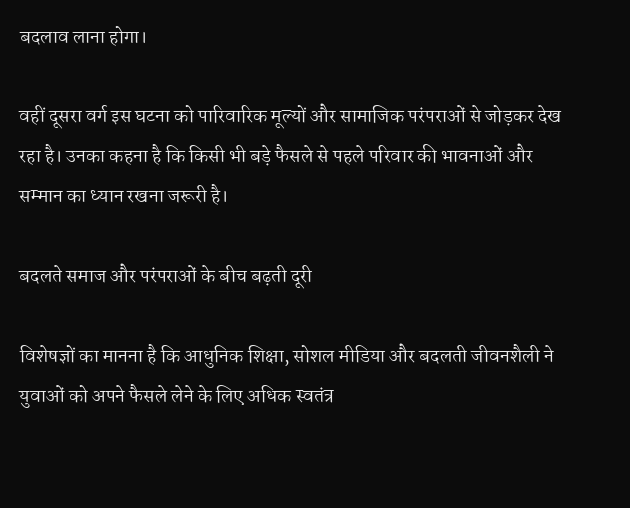बदलाव लाना होगा।

वहीं दूसरा वर्ग इस घटना को पारिवारिक मूल्यों और सामाजिक परंपराओं से जोड़कर देख रहा है। उनका कहना है कि किसी भी बड़े फैसले से पहले परिवार की भावनाओं और सम्मान का ध्यान रखना जरूरी है।

बदलते समाज और परंपराओं के बीच बढ़ती दूरी

विशेषज्ञों का मानना है कि आधुनिक शिक्षा, सोशल मीडिया और बदलती जीवनशैली ने युवाओं को अपने फैसले लेने के लिए अधिक स्वतंत्र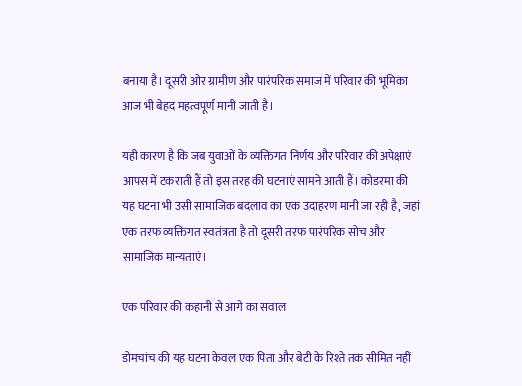बनाया है। दूसरी ओर ग्रामीण और पारंपरिक समाज में परिवार की भूमिका आज भी बेहद महत्वपूर्ण मानी जाती है।

यही कारण है कि जब युवाओं के व्यक्तिगत निर्णय और परिवार की अपेक्षाएं आपस में टकराती हैं तो इस तरह की घटनाएं सामने आती हैं। कोडरमा की यह घटना भी उसी सामाजिक बदलाव का एक उदाहरण मानी जा रही है, जहां एक तरफ व्यक्तिगत स्वतंत्रता है तो दूसरी तरफ पारंपरिक सोच और सामाजिक मान्यताएं।

एक परिवार की कहानी से आगे का सवाल

डोमचांच की यह घटना केवल एक पिता और बेटी के रिश्ते तक सीमित नहीं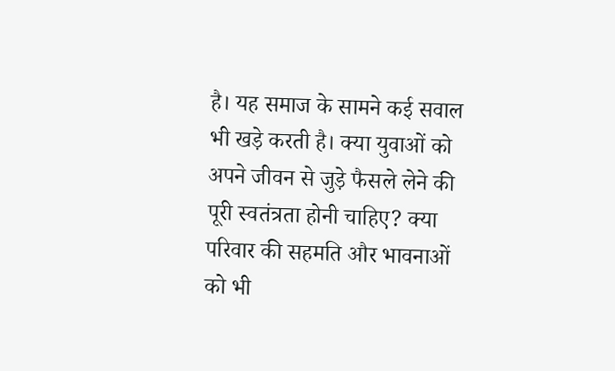है। यह समाज के सामने कई सवाल भी खड़े करती है। क्या युवाओं को अपने जीवन से जुड़े फैसले लेने की पूरी स्वतंत्रता होनी चाहिए? क्या परिवार की सहमति और भावनाओं को भी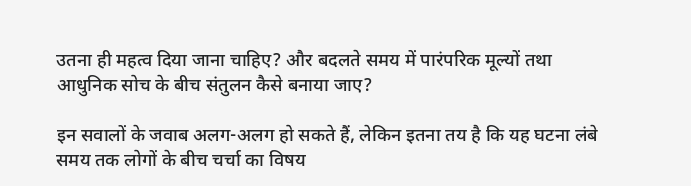उतना ही महत्व दिया जाना चाहिए? और बदलते समय में पारंपरिक मूल्यों तथा आधुनिक सोच के बीच संतुलन कैसे बनाया जाए?

इन सवालों के जवाब अलग-अलग हो सकते हैं, लेकिन इतना तय है कि यह घटना लंबे समय तक लोगों के बीच चर्चा का विषय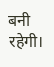बनी रहेगी।